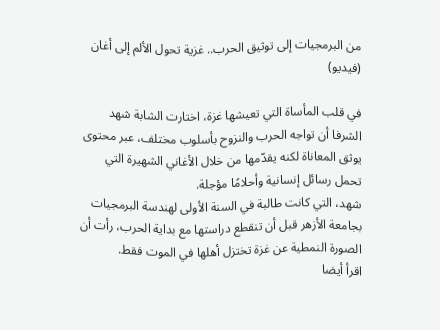من البرمجيات إلى توثيق الحرب.. غزية تحول الألم إلى أغان (فيديو)

في قلب المأساة التي تعيشها غزة، اختارت الشابة شهد الشرفا أن تواجه الحرب والنزوح بأسلوب مختلف، عبر محتوى يوثق المعاناة لكنه يقدّمها من خلال الأغاني الشهيرة التي تحمل رسائل إنسانية وأحلامًا مؤجلة.
شهد، التي كانت طالبة في السنة الأولى لهندسة البرمجيات بجامعة الأزهر قبل أن تنقطع دراستها مع بداية الحرب، رأت أن الصورة النمطية عن غزة تختزل أهلها في الموت فقط.
اقرأ أيضا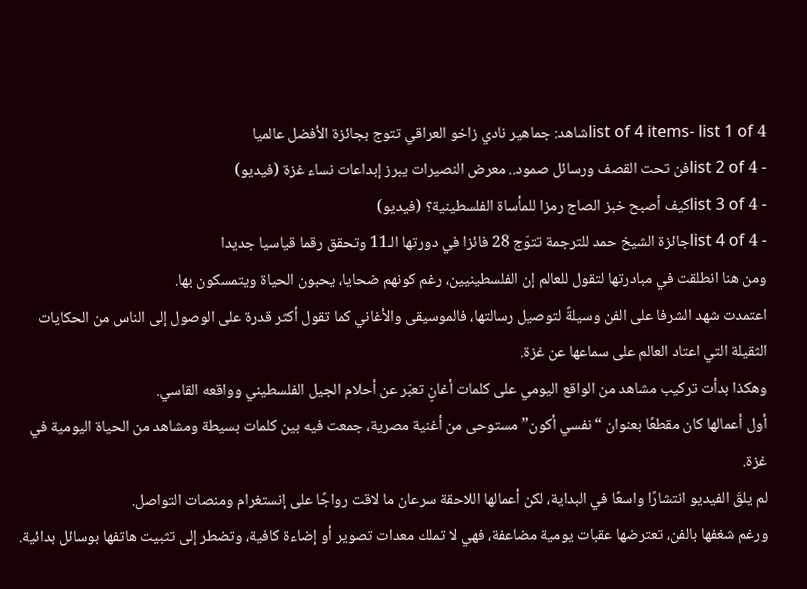list of 4 items- list 1 of 4شاهد: جماهير نادي زاخو العراقي تتوج بجائزة الأفضل عالميا
- list 2 of 4فن تحت القصف ورسائل صمود.. معرض النصيرات يبرز إبداعات نساء غزة (فيديو)
- list 3 of 4كيف أصبح خبز الصاج رمزا للمأساة الفلسطينية؟ (فيديو)
- list 4 of 4جائزة الشيخ حمد للترجمة تتوّج 28 فائزا في دورتها الـ11 وتحقق رقما قياسيا جديدا
ومن هنا انطلقت في مبادرتها لتقول للعالم إن الفلسطينيين، رغم كونهم ضحايا، يحبون الحياة ويتمسكون بها.
اعتمدت شهد الشرفا على الفن وسيلةً لتوصيل رسالتها، فالموسيقى والأغاني كما تقول أكثر قدرة على الوصول إلى الناس من الحكايات الثقيلة التي اعتاد العالم على سماعها عن غزة.
وهكذا بدأت تركيب مشاهد من الواقع اليومي على كلمات أغانٍ تعبّر عن أحلام الجيل الفلسطيني وواقعه القاسي.
أول أعمالها كان مقطعًا بعنوان “نفسي أكون” مستوحى من أغنية مصرية، جمعت فيه بين كلمات بسيطة ومشاهد من الحياة اليومية في غزة.
لم يلقَ الفيديو انتشارًا واسعًا في البداية، لكن أعمالها اللاحقة سرعان ما لاقت رواجًا على إنستغرام ومنصات التواصل.
ورغم شغفها بالفن، تعترضها عقبات يومية مضاعفة، فهي لا تملك معدات تصوير أو إضاءة كافية، وتضطر إلى تثبيت هاتفها بوسائل بدائية.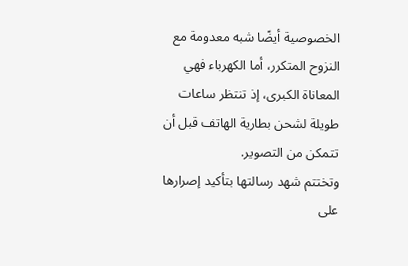الخصوصية أيضًا شبه معدومة مع النزوح المتكرر، أما الكهرباء فهي المعاناة الكبرى، إذ تنتظر ساعات طويلة لشحن بطارية الهاتف قبل أن تتمكن من التصوير.
وتختتم شهد رسالتها بتأكيد إصرارها على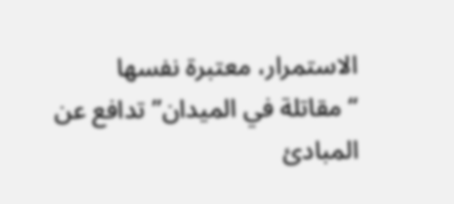الاستمرار، معتبرة نفسها “مقاتلة في الميدان” تدافع عن المبادئ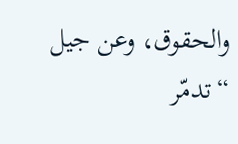والحقوق، وعن جيل “تدمّر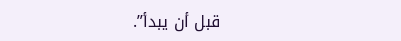قبل أن يبدأ”.